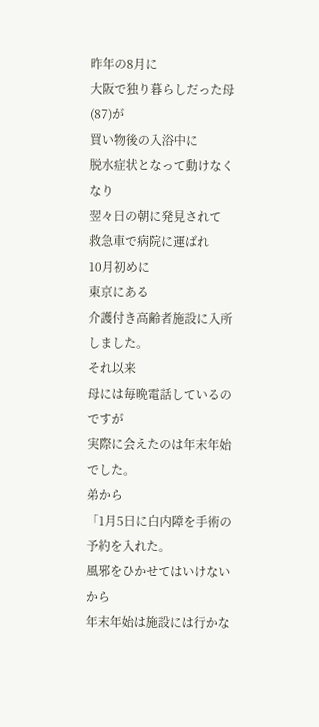昨年の8月に
大阪で独り暮らしだった母(87)が
買い物後の入浴中に
脱水症状となって動けなくなり
翌々日の朝に発見されて
救急車で病院に運ばれ
10月初めに
東京にある
介護付き高齢者施設に入所しました。
それ以来
母には毎晩電話しているのですが
実際に会えたのは年末年始でした。
弟から
「1月5日に白内障を手術の予約を入れた。
風邪をひかせてはいけないから
年末年始は施設には行かな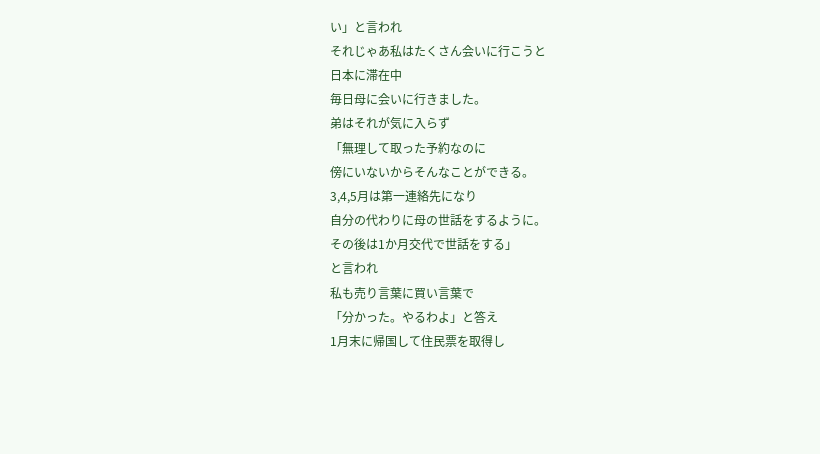い」と言われ
それじゃあ私はたくさん会いに行こうと
日本に滞在中
毎日母に会いに行きました。
弟はそれが気に入らず
「無理して取った予約なのに
傍にいないからそんなことができる。
3,4,5月は第一連絡先になり
自分の代わりに母の世話をするように。
その後は1か月交代で世話をする」
と言われ
私も売り言葉に買い言葉で
「分かった。やるわよ」と答え
1月末に帰国して住民票を取得し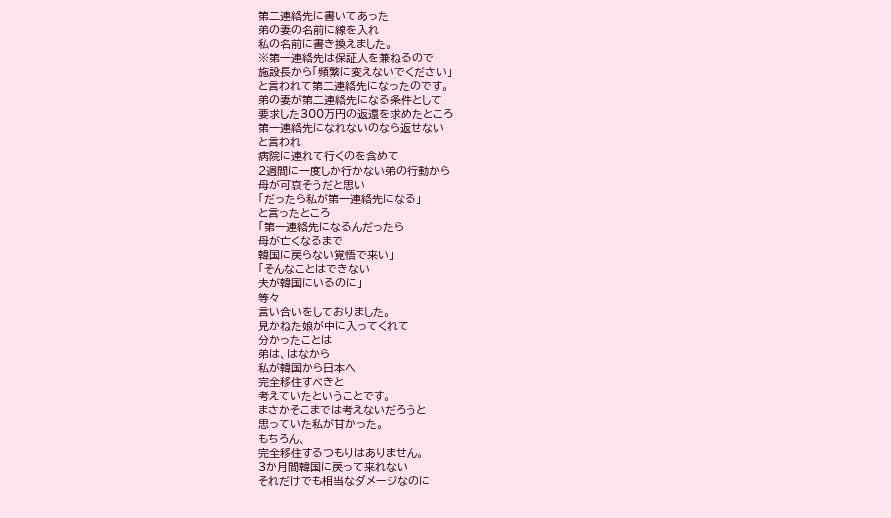第二連絡先に書いてあった
弟の妻の名前に線を入れ
私の名前に書き換えました。
※第一連絡先は保証人を兼ねるので
施設長から「頻繁に変えないでください」
と言われて第二連絡先になったのです。
弟の妻が第二連絡先になる条件として
要求した300万円の返還を求めたところ
第一連絡先になれないのなら返せない
と言われ
病院に連れて行くのを含めて
2週間に一度しか行かない弟の行動から
母が可哀そうだと思い
「だったら私が第一連絡先になる」
と言ったところ
「第一連絡先になるんだったら
母が亡くなるまで
韓国に戻らない覚悟で来い」
「そんなことはできない
夫が韓国にいるのに」
等々
言い合いをしておりました。
見かねた娘が中に入ってくれて
分かったことは
弟は、はなから
私が韓国から日本へ
完全移住すべきと
考えていたということです。
まさかそこまでは考えないだろうと
思っていた私が甘かった。
もちろん、
完全移住するつもりはありません。
3か月間韓国に戻って来れない
それだけでも相当なダメージなのに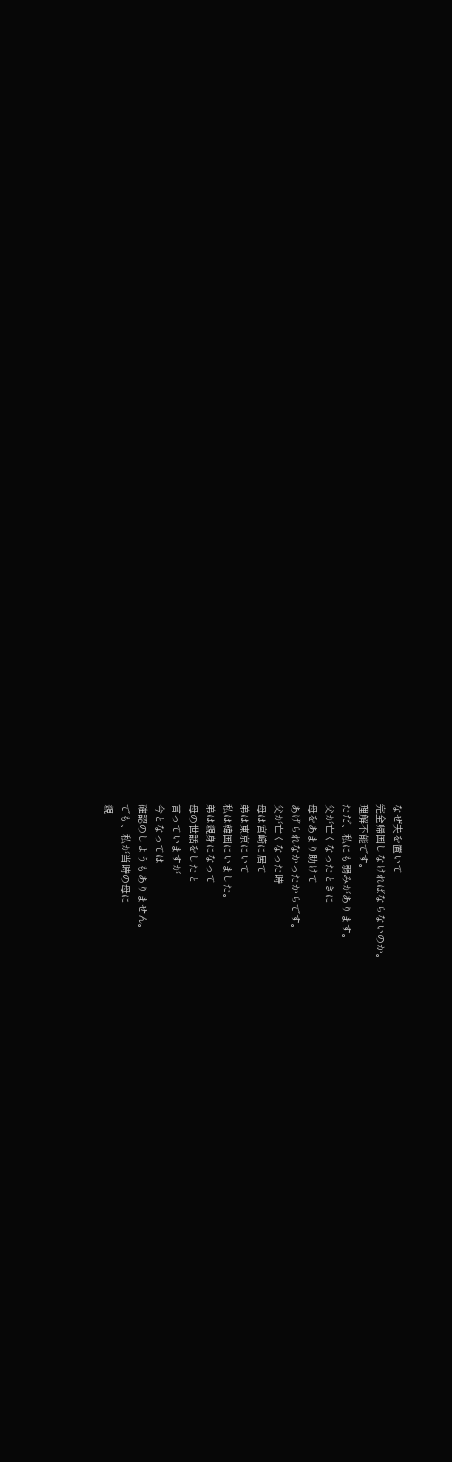なぜ夫を置いて
完全帰国しなければならないのか。
理解不能です。
ただ、私にも弱みがあります。
父が亡くなったときに
母をあまり助けて
あげられなかったからです。
父が亡くなった時
母は宮崎に居て
弟は東京にいて
私は韓国にいました。
弟は親身になって
母の世話をしたと
言っていますが
今となっては
確認のしようもありません。
でも、私が当時の母に
親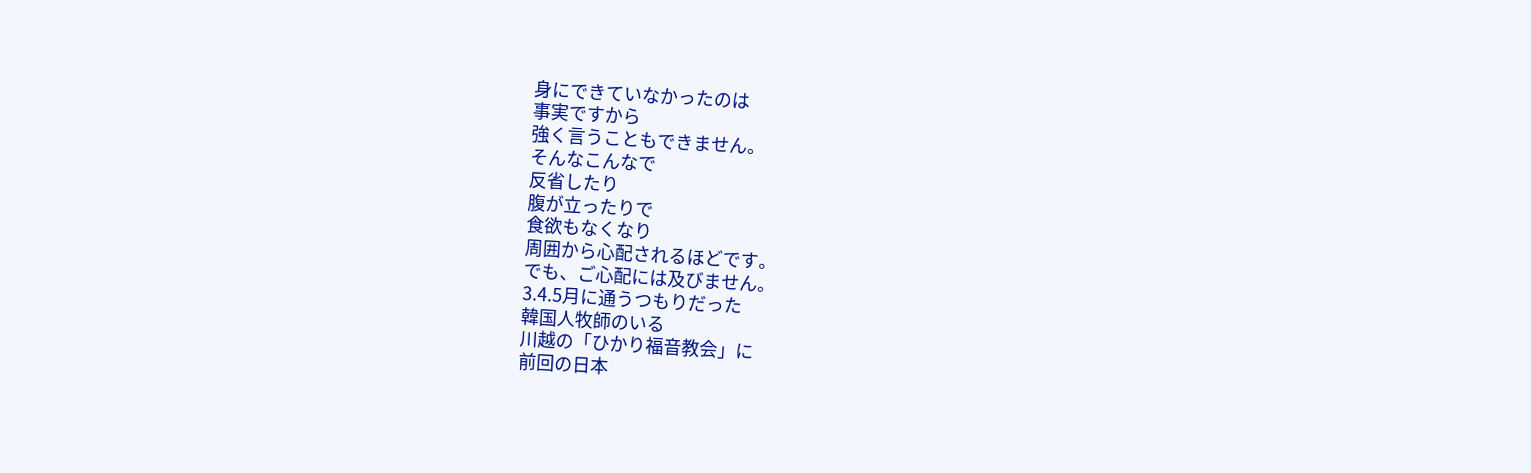身にできていなかったのは
事実ですから
強く言うこともできません。
そんなこんなで
反省したり
腹が立ったりで
食欲もなくなり
周囲から心配されるほどです。
でも、ご心配には及びません。
3.4.5月に通うつもりだった
韓国人牧師のいる
川越の「ひかり福音教会」に
前回の日本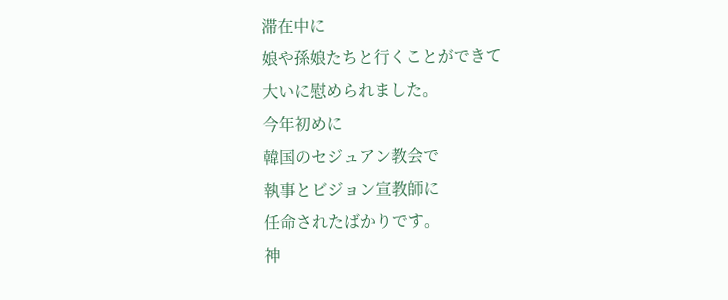滞在中に
娘や孫娘たちと行くことができて
大いに慰められました。
今年初めに
韓国のセジュアン教会で
執事とビジョン宣教師に
任命されたばかりです。
神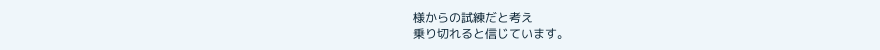様からの試練だと考え
乗り切れると信じています。